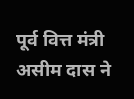पूर्व वित्त मंत्री असीम दास ने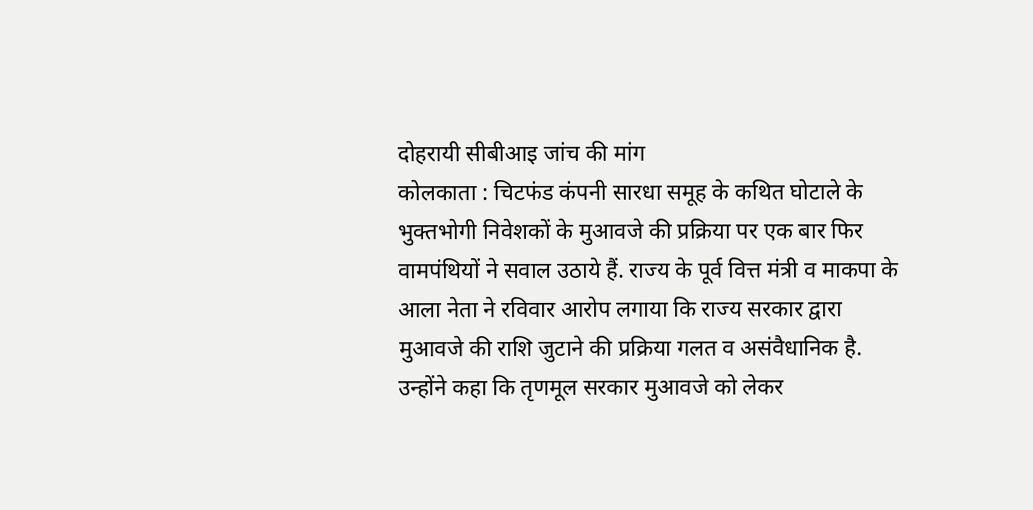दोहरायी सीबीआइ जांच की मांग
कोलकाता : चिटफंड कंपनी सारधा समूह के कथित घोटाले के भुक्तभोगी निवेशकों के मुआवजे की प्रक्रिया पर एक बार फिर वामपंथियों ने सवाल उठाये हैं. राज्य के पूर्व वित्त मंत्री व माकपा के आला नेता ने रविवार आरोप लगाया कि राज्य सरकार द्वारा मुआवजे की राशि जुटाने की प्रक्रिया गलत व असंवैधानिक है.
उन्होंने कहा कि तृणमूल सरकार मुआवजे को लेकर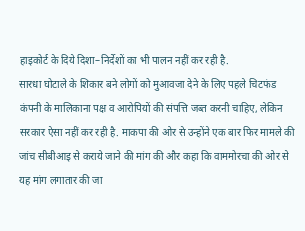हाइकोर्ट के दिये दिशा–निर्देशों का भी पालन नहीं कर रही है.
सारधा घोटाले के शिकार बने लोगों को मुआवजा देने के लिए पहले चिटफंड कंपनी के मालिकाना पक्ष व आरोपियों की संपत्ति जब्त करनी चाहिए, लेकिन सरकार ऐसा नहीं कर रही है. माकपा की ओर से उन्होंने एक बार फिर मामले की जांच सीबीआइ से कराये जाने की मांग की और कहा कि वाममोरचा की ओर से यह मांग लगातार की जा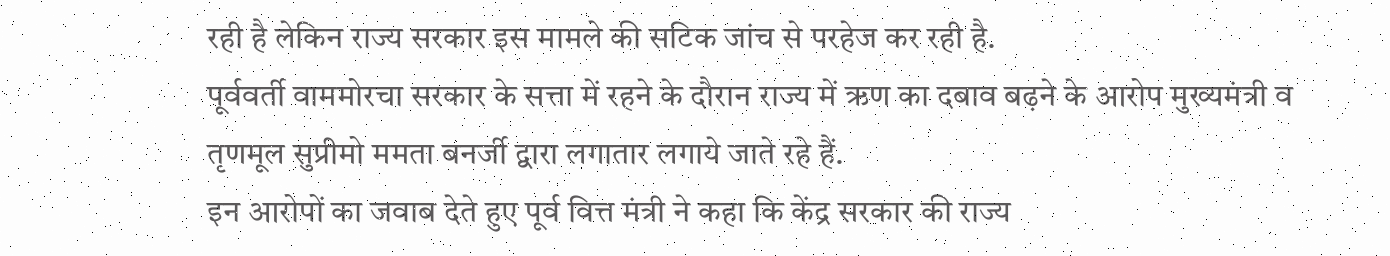रही है लेकिन राज्य सरकार इस मामले की सटिक जांच से परहेज कर रही है.
पूर्ववर्ती वाममोरचा सरकार के सत्ता में रहने के दौरान राज्य में ऋण का दबाव बढ़ने के आरोप मुख्यमंत्री व तृणमूल सुप्रीमो ममता बनर्जी द्वारा लगातार लगाये जाते रहे हैं.
इन आरोपों का जवाब देते हुए पूर्व वित्त मंत्री ने कहा कि केंद्र सरकार की राज्य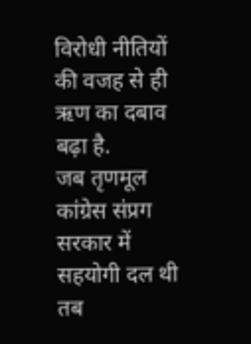विरोधी नीतियों की वजह से ही ऋण का दबाव बढ़ा है.
जब तृणमूल कांग्रेस संप्रग सरकार में सहयोगी दल थी तब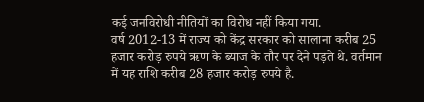कई जनविरोधी नीतियों का विरोध नहीं किया गया.
वर्ष 2012-13 में राज्य को केंद्र सरकार को सालाना करीब 25 हजार करोड़ रुपये ऋण के ब्याज के तौर पर देने पड़ते थे. वर्तमान में यह राशि करीब 28 हजार करोड़ रुपये है.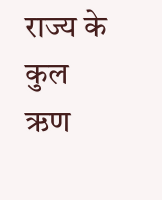राज्य के कुल ऋण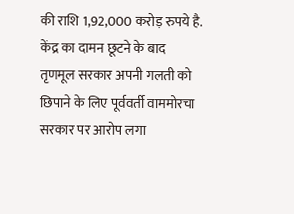की राशि 1,92,000 करोड़ रुपये है.
केंद्र का दामन छूटने के बाद तृणमूल सरकार अपनी गलती को छिपाने के लिए पूर्ववर्ती वाममोरचा सरकार पर आरोप लगा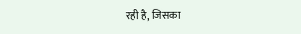रही है, जिसका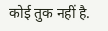कोई तुक नहीं है.